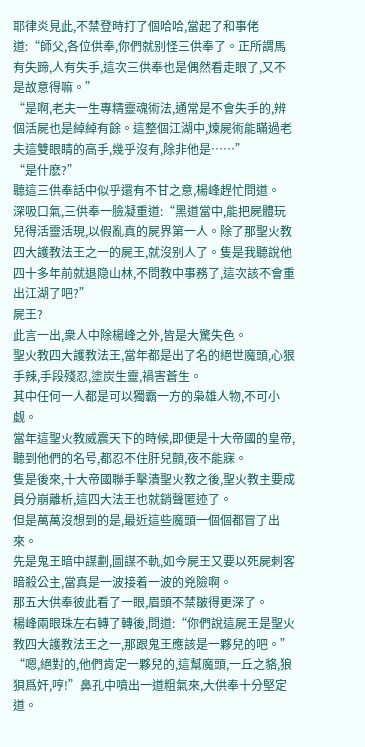耶律炎見此,不禁登時打了個哈哈,當起了和事佬道:“師父,各位供奉,你們就别怪三供奉了。正所謂馬有失蹄,人有失手,這次三供奉也是偶然看走眼了,又不是故意得嘛。”
“是啊,老夫一生專精靈魂術法,通常是不會失手的,辨個活屍也是綽綽有餘。這整個江湖中,煉屍術能瞞過老夫這雙眼睛的高手,幾乎沒有,除非他是……”
“是什麽?”
聽這三供奉話中似乎還有不甘之意,楊峰趕忙問道。
深吸口氣,三供奉一臉凝重道:“黑道當中,能把屍體玩兒得活靈活現,以假亂真的屍界第一人。除了那聖火教四大護教法王之一的屍王,就沒别人了。隻是我聽說他四十多年前就退隐山林,不問教中事務了,這次該不會重出江湖了吧?”
屍王?
此言一出,衆人中除楊峰之外,皆是大驚失色。
聖火教四大護教法王,當年都是出了名的絕世魔頭,心狠手辣,手段殘忍,塗炭生靈,禍害蒼生。
其中任何一人都是可以獨霸一方的枭雄人物,不可小觑。
當年這聖火教威震天下的時候,即便是十大帝國的皇帝,聽到他們的名号,都忍不住肝兒顫,夜不能寐。
隻是後來,十大帝國聯手擊潰聖火教之後,聖火教主要成員分崩離析,這四大法王也就銷聲匿迹了。
但是萬萬沒想到的是,最近這些魔頭一個個都冒了出來。
先是鬼王暗中謀劃,圖謀不軌,如今屍王又要以死屍刺客暗殺公主,當真是一波接着一波的兇險啊。
那五大供奉彼此看了一眼,眉頭不禁皺得更深了。
楊峰兩眼珠左右轉了轉後,問道:“你們說這屍王是聖火教四大護教法王之一,那跟鬼王應該是一夥兒的吧。”
“嗯,絕對的,他們肯定一夥兒的,這幫魔頭,一丘之貉,狼狽爲奸,哼!”鼻孔中噴出一道粗氣來,大供奉十分堅定道。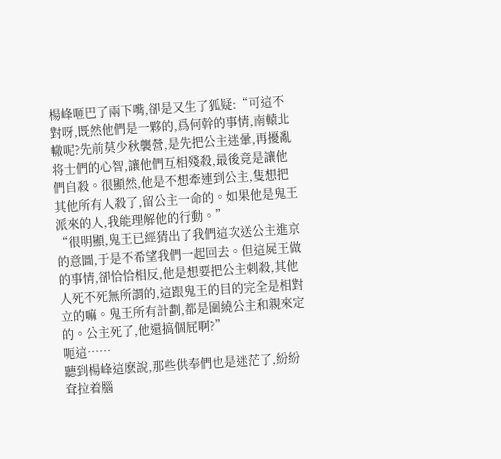楊峰咂巴了兩下嘴,卻是又生了狐疑:“可這不對呀,既然他們是一夥的,爲何幹的事情,南轅北轍呢?先前莫少秋襲營,是先把公主迷暈,再擾亂将士們的心智,讓他們互相殘殺,最後竟是讓他們自殺。很顯然,他是不想牽連到公主,隻想把其他所有人殺了,留公主一命的。如果他是鬼王派來的人,我能理解他的行動。”
“很明顯,鬼王已經猜出了我們這次送公主進京的意圖,于是不希望我們一起回去。但這屍王做的事情,卻恰恰相反,他是想要把公主刺殺,其他人死不死無所謂的,這跟鬼王的目的完全是相對立的嘛。鬼王所有計劃,都是圍繞公主和親來定的。公主死了,他還搞個屁啊?”
呃這……
聽到楊峰這麽說,那些供奉們也是迷茫了,紛紛耷拉着腦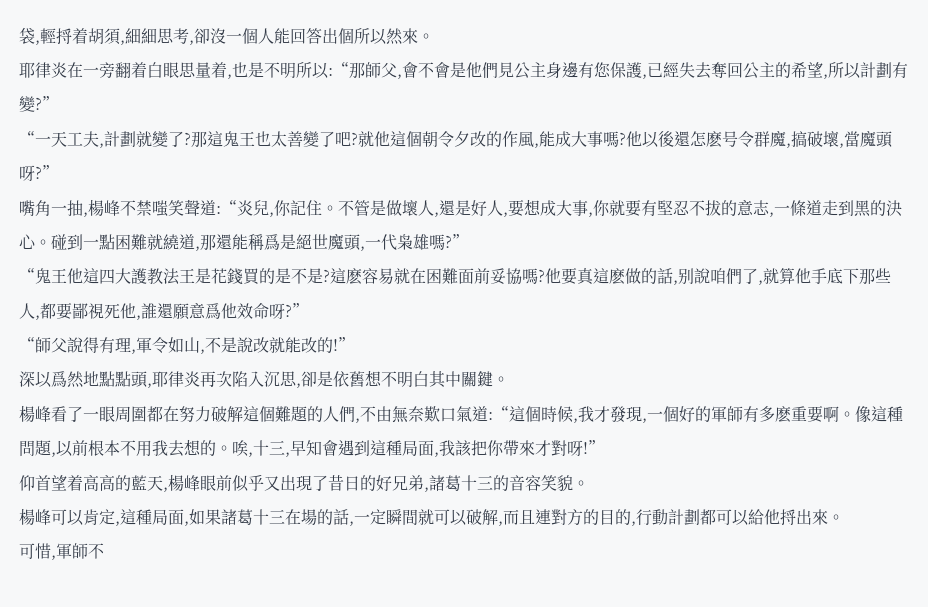袋,輕捋着胡須,細細思考,卻沒一個人能回答出個所以然來。
耶律炎在一旁翻着白眼思量着,也是不明所以:“那師父,會不會是他們見公主身邊有您保護,已經失去奪回公主的希望,所以計劃有變?”
“一天工夫,計劃就變了?那這鬼王也太善變了吧?就他這個朝令夕改的作風,能成大事嗎?他以後還怎麽号令群魔,搞破壞,當魔頭呀?”
嘴角一抽,楊峰不禁嗤笑聲道:“炎兒,你記住。不管是做壞人,還是好人,要想成大事,你就要有堅忍不拔的意志,一條道走到黑的決心。碰到一點困難就繞道,那還能稱爲是絕世魔頭,一代枭雄嗎?”
“鬼王他這四大護教法王是花錢買的是不是?這麽容易就在困難面前妥協嗎?他要真這麽做的話,别說咱們了,就算他手底下那些人,都要鄙視死他,誰還願意爲他效命呀?”
“師父說得有理,軍令如山,不是說改就能改的!”
深以爲然地點點頭,耶律炎再次陷入沉思,卻是依舊想不明白其中關鍵。
楊峰看了一眼周圍都在努力破解這個難題的人們,不由無奈歎口氣道:“這個時候,我才發現,一個好的軍師有多麽重要啊。像這種問題,以前根本不用我去想的。唉,十三,早知會遇到這種局面,我該把你帶來才對呀!”
仰首望着高高的藍天,楊峰眼前似乎又出現了昔日的好兄弟,諸葛十三的音容笑貌。
楊峰可以肯定,這種局面,如果諸葛十三在場的話,一定瞬間就可以破解,而且連對方的目的,行動計劃都可以給他捋出來。
可惜,軍師不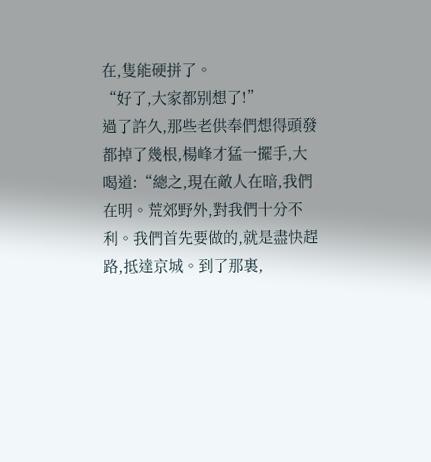在,隻能硬拼了。
“好了,大家都别想了!”
過了許久,那些老供奉們想得頭發都掉了幾根,楊峰才猛一擺手,大喝道:“總之,現在敵人在暗,我們在明。荒郊野外,對我們十分不利。我們首先要做的,就是盡快趕路,抵達京城。到了那裏,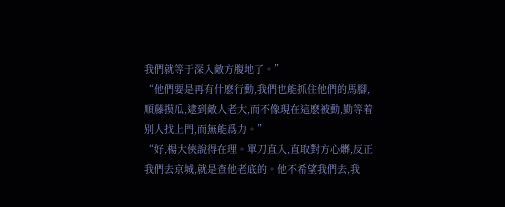我們就等于深入敵方腹地了。”
“他們要是再有什麽行動,我們也能抓住他們的馬腳,順藤摸瓜,逮到敵人老大,而不像現在這麽被動,勤等着别人找上門,而無能爲力。”
“好,楊大俠說得在理。單刀直入,直取對方心髒,反正我們去京城,就是查他老底的。他不希望我們去,我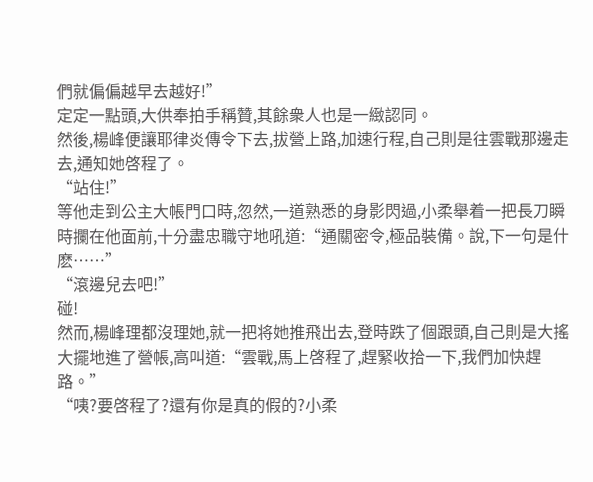們就偏偏越早去越好!”
定定一點頭,大供奉拍手稱贊,其餘衆人也是一緻認同。
然後,楊峰便讓耶律炎傳令下去,拔營上路,加速行程,自己則是往雲戰那邊走去,通知她啓程了。
“站住!”
等他走到公主大帳門口時,忽然,一道熟悉的身影閃過,小柔舉着一把長刀瞬時攔在他面前,十分盡忠職守地吼道:“通關密令,極品裝備。說,下一句是什麽……”
“滾邊兒去吧!”
碰!
然而,楊峰理都沒理她,就一把将她推飛出去,登時跌了個跟頭,自己則是大搖大擺地進了營帳,高叫道:“雲戰,馬上啓程了,趕緊收拾一下,我們加快趕路。”
“咦?要啓程了?還有你是真的假的?小柔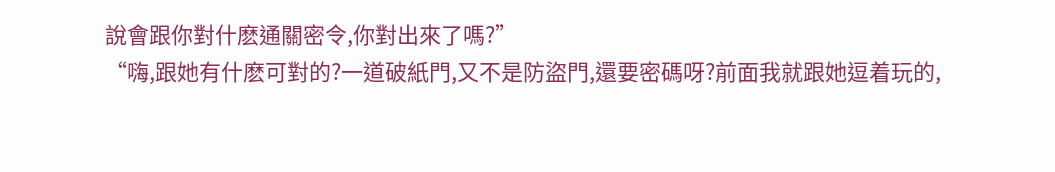說會跟你對什麽通關密令,你對出來了嗎?”
“嗨,跟她有什麽可對的?一道破紙門,又不是防盜門,還要密碼呀?前面我就跟她逗着玩的,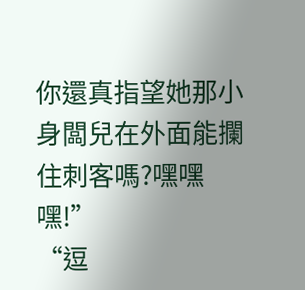你還真指望她那小身闆兒在外面能攔住刺客嗎?嘿嘿嘿!”
“逗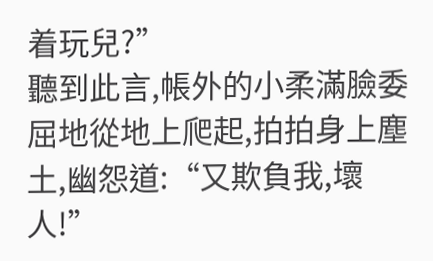着玩兒?”
聽到此言,帳外的小柔滿臉委屈地從地上爬起,拍拍身上塵土,幽怨道:“又欺負我,壞人!”